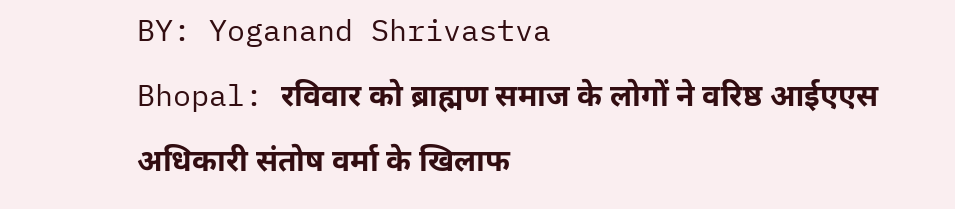BY: Yoganand Shrivastva
Bhopal: रविवार को ब्राह्मण समाज के लोगों ने वरिष्ठ आईएएस अधिकारी संतोष वर्मा के खिलाफ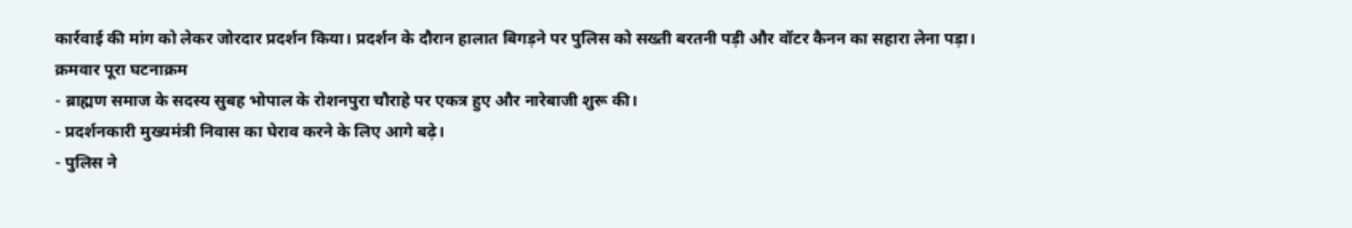कार्रवाई की मांग को लेकर जोरदार प्रदर्शन किया। प्रदर्शन के दौरान हालात बिगड़ने पर पुलिस को सख्ती बरतनी पड़ी और वॉटर कैनन का सहारा लेना पड़ा।
क्रमवार पूरा घटनाक्रम
- ब्राह्मण समाज के सदस्य सुबह भोपाल के रोशनपुरा चौराहे पर एकत्र हुए और नारेबाजी शुरू की।
- प्रदर्शनकारी मुख्यमंत्री निवास का घेराव करने के लिए आगे बढ़े।
- पुलिस ने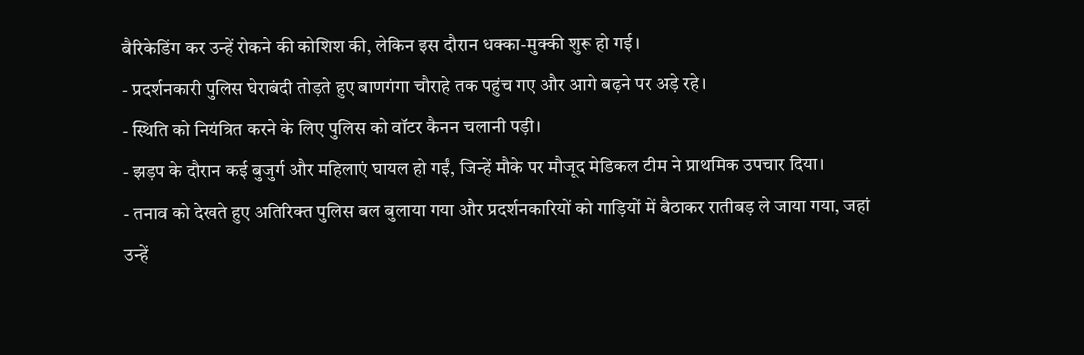बैरिकेडिंग कर उन्हें रोकने की कोशिश की, लेकिन इस दौरान धक्का-मुक्की शुरू हो गई।
- प्रदर्शनकारी पुलिस घेराबंदी तोड़ते हुए बाणगंगा चौराहे तक पहुंच गए और आगे बढ़ने पर अड़े रहे।
- स्थिति को नियंत्रित करने के लिए पुलिस को वॉटर कैनन चलानी पड़ी।
- झड़प के दौरान कई बुजुर्ग और महिलाएं घायल हो गईं, जिन्हें मौके पर मौजूद मेडिकल टीम ने प्राथमिक उपचार दिया।
- तनाव को देखते हुए अतिरिक्त पुलिस बल बुलाया गया और प्रदर्शनकारियों को गाड़ियों में बैठाकर रातीबड़ ले जाया गया, जहां उन्हें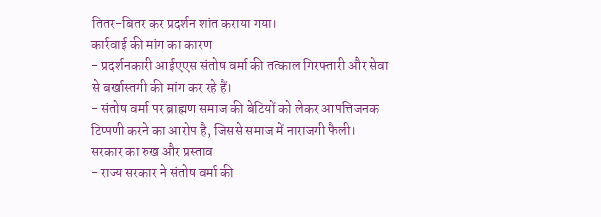तितर-बितर कर प्रदर्शन शांत कराया गया।
कार्रवाई की मांग का कारण
- प्रदर्शनकारी आईएएस संतोष वर्मा की तत्काल गिरफ्तारी और सेवा से बर्खास्तगी की मांग कर रहे हैं।
- संतोष वर्मा पर ब्राह्मण समाज की बेटियों को लेकर आपत्तिजनक टिप्पणी करने का आरोप है, जिससे समाज में नाराजगी फैली।
सरकार का रुख और प्रस्ताव
- राज्य सरकार ने संतोष वर्मा की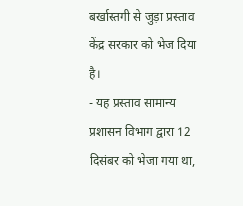बर्खास्तगी से जुड़ा प्रस्ताव केंद्र सरकार को भेज दिया है।
- यह प्रस्ताव सामान्य प्रशासन विभाग द्वारा 12 दिसंबर को भेजा गया था,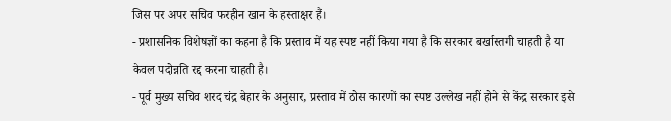जिस पर अपर सचिव फरहीन खान के हस्ताक्षर हैं।
- प्रशासनिक विशेषज्ञों का कहना है कि प्रस्ताव में यह स्पष्ट नहीं किया गया है कि सरकार बर्खास्तगी चाहती है या केवल पदोन्नति रद्द करना चाहती है।
- पूर्व मुख्य सचिव शरद चंद्र बेहार के अनुसार, प्रस्ताव में ठोस कारणों का स्पष्ट उल्लेख नहीं होने से केंद्र सरकार इसे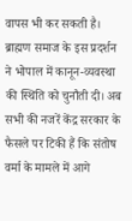वापस भी कर सकती है।
ब्राह्मण समाज के इस प्रदर्शन ने भोपाल में कानून-व्यवस्था की स्थिति को चुनौती दी। अब सभी की नजरें केंद्र सरकार के फैसले पर टिकी हैं कि संतोष वर्मा के मामले में आगे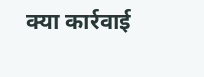क्या कार्रवाई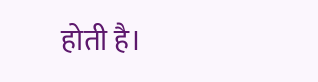होती है।